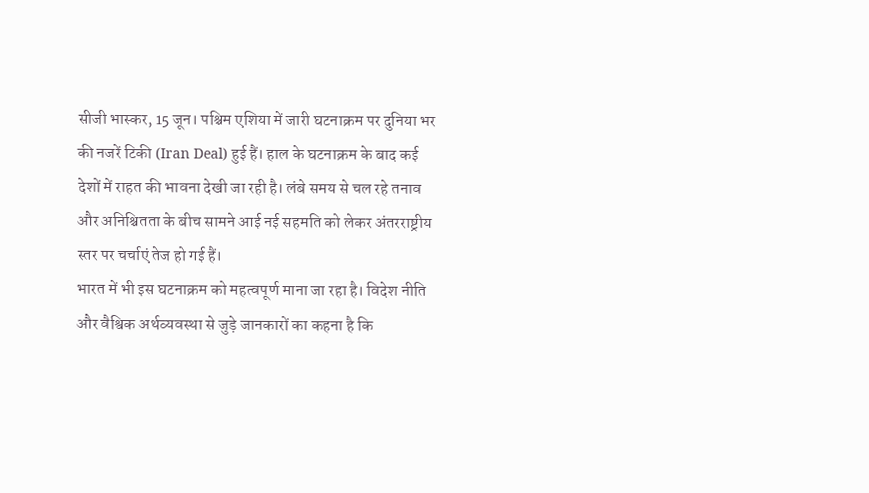सीजी भास्कर, 15 जून। पश्चिम एशिया में जारी घटनाक्रम पर दुनिया भर की नजरें टिकी (Iran Deal) हुई हैं। हाल के घटनाक्रम के बाद कई देशों में राहत की भावना देखी जा रही है। लंबे समय से चल रहे तनाव और अनिश्चितता के बीच सामने आई नई सहमति को लेकर अंतरराष्ट्रीय स्तर पर चर्चाएं तेज हो गई हैं।
भारत में भी इस घटनाक्रम को महत्वपूर्ण माना जा रहा है। विदेश नीति और वैश्विक अर्थव्यवस्था से जुड़े जानकारों का कहना है कि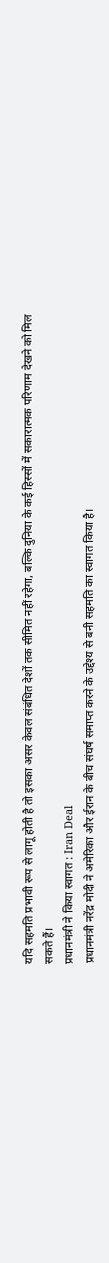यदि सहमति प्रभावी रूप से लागू होती है तो इसका असर केवल संबंधित देशों तक सीमित नहीं रहेगा, बल्कि दुनिया के कई हिस्सों में सकारात्मक परिणाम देखने को मिल सकते हैं।
प्रधानमंत्री ने किया स्वागत : Iran Deal
प्रधानमंत्री नरेंद्र मोदी ने अमेरिका और ईरान के बीच संघर्ष समाप्त करने के उद्देश्य से बनी सहमति का स्वागत किया है।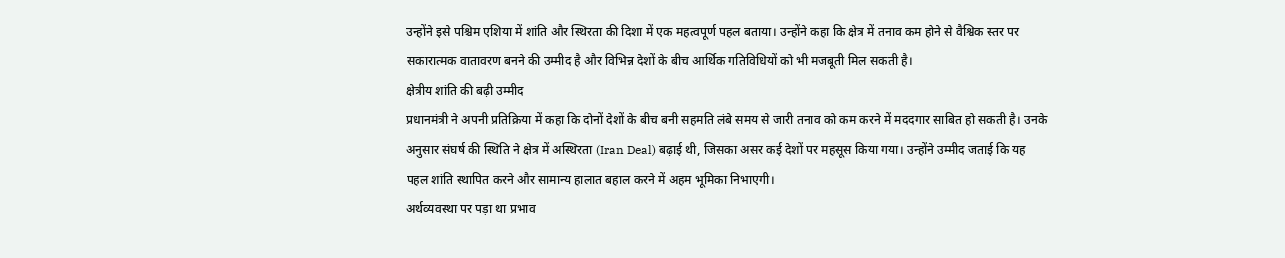उन्होंने इसे पश्चिम एशिया में शांति और स्थिरता की दिशा में एक महत्वपूर्ण पहल बताया। उन्होंने कहा कि क्षेत्र में तनाव कम होने से वैश्विक स्तर पर सकारात्मक वातावरण बनने की उम्मीद है और विभिन्न देशों के बीच आर्थिक गतिविधियों को भी मजबूती मिल सकती है।
क्षेत्रीय शांति की बढ़ी उम्मीद
प्रधानमंत्री ने अपनी प्रतिक्रिया में कहा कि दोनों देशों के बीच बनी सहमति लंबे समय से जारी तनाव को कम करने में मददगार साबित हो सकती है। उनके अनुसार संघर्ष की स्थिति ने क्षेत्र में अस्थिरता (Iran Deal) बढ़ाई थी, जिसका असर कई देशों पर महसूस किया गया। उन्होंने उम्मीद जताई कि यह पहल शांति स्थापित करने और सामान्य हालात बहाल करने में अहम भूमिका निभाएगी।
अर्थव्यवस्था पर पड़ा था प्रभाव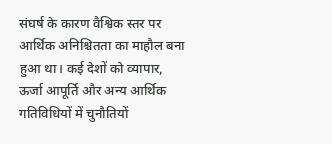संघर्ष के कारण वैश्विक स्तर पर आर्थिक अनिश्चितता का माहौल बना हुआ था। कई देशों को व्यापार, ऊर्जा आपूर्ति और अन्य आर्थिक गतिविधियों में चुनौतियों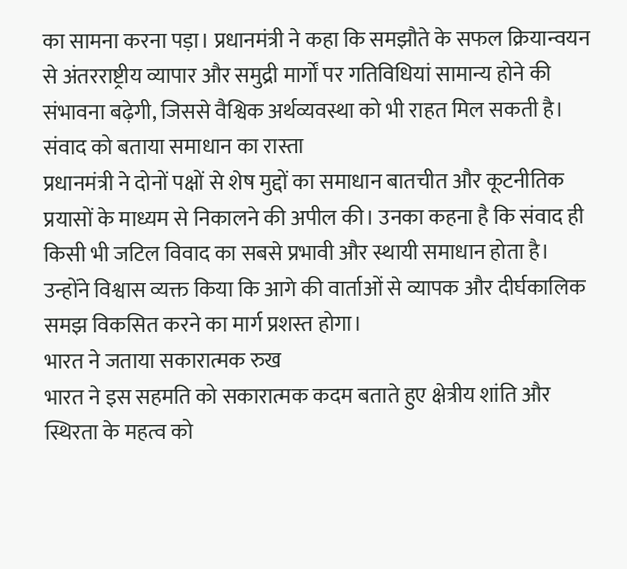का सामना करना पड़ा। प्रधानमंत्री ने कहा कि समझौते के सफल क्रियान्वयन से अंतरराष्ट्रीय व्यापार और समुद्री मार्गों पर गतिविधियां सामान्य होने की संभावना बढ़ेगी, जिससे वैश्विक अर्थव्यवस्था को भी राहत मिल सकती है।
संवाद को बताया समाधान का रास्ता
प्रधानमंत्री ने दोनों पक्षों से शेष मुद्दों का समाधान बातचीत और कूटनीतिक प्रयासों के माध्यम से निकालने की अपील की। उनका कहना है कि संवाद ही किसी भी जटिल विवाद का सबसे प्रभावी और स्थायी समाधान होता है। उन्होंने विश्वास व्यक्त किया कि आगे की वार्ताओं से व्यापक और दीर्घकालिक समझ विकसित करने का मार्ग प्रशस्त होगा।
भारत ने जताया सकारात्मक रुख
भारत ने इस सहमति को सकारात्मक कदम बताते हुए क्षेत्रीय शांति और स्थिरता के महत्व को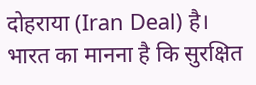दोहराया (Iran Deal) है। भारत का मानना है कि सुरक्षित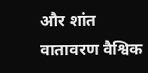और शांत वातावरण वैश्विक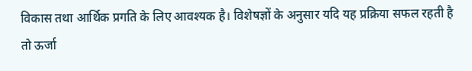विकास तथा आर्थिक प्रगति के लिए आवश्यक है। विशेषज्ञों के अनुसार यदि यह प्रक्रिया सफल रहती है तो ऊर्जा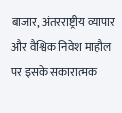बाजार, अंतरराष्ट्रीय व्यापार और वैश्विक निवेश माहौल पर इसके सकारात्मक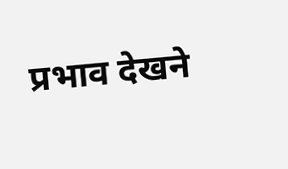प्रभाव देखने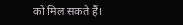को मिल सकते हैं।